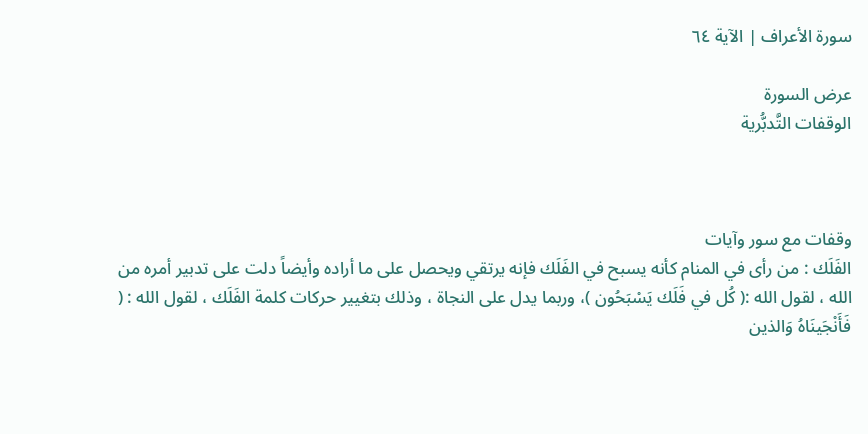سورة الأعراف | الآية ٦٤

عرض السورة
الوقفات التَّدبُّرية



وقفات مع سور وآيات
الفَلَك : من رأى في المنام كأنه يسبح في الفَلَك فإنه يرتقي ويحصل على ما أراده وأيضاً دلت على تدبير أمره من الله ، لقول الله :( كُل في فَلَك يَسْبَحُون )، وربما يدل على النجاة ، وذلك بتغيير حركات كلمة الفَلَك ، لقول الله : ( فَأَنْجَينَاهُ وَالذين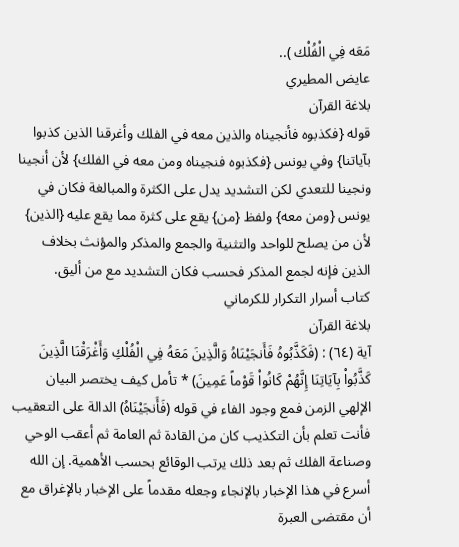مَعَه فِي الْفُلْك )..
عايض المطيري
بلاغة القرآن
قوله {فكذبوه فأنجيناه والذين معه في الفلك وأغرقنا الذين كذبوا بآياتنا} وفي يونس {فكذبوه فنجيناه ومن معه في الفلك} لأن أنجينا ونجينا للتعدي لكن التشديد يدل على الكثرة والمبالغة فكان في يونس {ومن معه} ولفظ {من} يقع على كثرة مما يقع عليه {الذين} لأن من يصلح للواحد والتثنية والجمع والمذكر والمؤنث بخلاف الذين فإنه لجمع المذكر فحسب فكان التشديد مع من أليق.
كتاب أسرار التكرار للكرماني
بلاغة القرآن
آية (٦٤) : (فَكَذَّبُوهُ فَأَنجَيْنَاهُ وَالَّذِينَ مَعَهُ فِي الْفُلْكِ وَأَغْرَقْنَا الَّذِينَ كَذَّبُواْ بِآيَاتِنَا إِنَّهُمْ كَانُواْ قَوْماً عَمِينَ) * تأمل كيف يختصر البيان الإلهي الزمن فمع وجود الفاء في قوله (فَأَنجَيْنَاهُ) الدالة على التعقيب فأنت تعلم بأن التكذيب كان من القادة ثم العامة ثم أعقب الوحي وصناعة الفلك ثم بعد ذلك يرتب الوقائع بحسب الأهمية. إن الله أسرع في هذا الإخبار بالإنجاء وجعله مقدماً على الإخبار بالإغراق مع أن مقتضى العبرة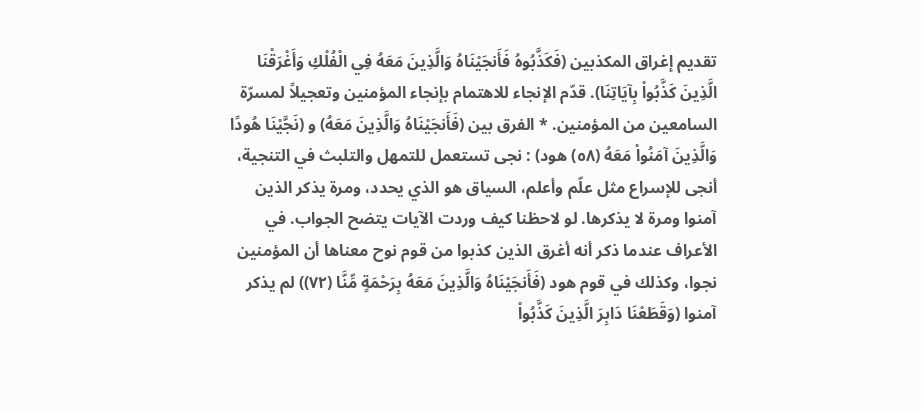تقديم إغراق المكذبين (فَكَذَّبُوهُ فَأَنجَيْنَاهُ وَالَّذِينَ مَعَهُ فِي الْفُلْكِ وَأَغْرَقْنَا الَّذِينَ كَذَّبُواْ بِآيَاتِنَا). قدّم الإنجاء للاهتمام بإنجاء المؤمنين وتعجيلاً لمسرّة السامعين من المؤمنين. * الفرق بين (فَأَنجَيْنَاهُ وَالَّذِينَ مَعَهُ) و (نَجَّيْنَا هُودًا وَالَّذِينَ آمَنُواْ مَعَهُ (٥٨) هود) : نجى تستعمل للتمهل والتلبث في التنجية، أنجى للإسراع مثل علّم وأعلم، السياق هو الذي يحدد، ومرة يذكر الذين آمنوا ومرة لا يذكرها. لو لاحظنا كيف وردت الآيات يتضح الجواب. في الأعراف عندما ذكر أنه أغرق الذين كذبوا من قوم نوح معناها أن المؤمنين نجوا، وكذلك في قوم هود (فَأَنجَيْنَاهُ وَالَّذِينَ مَعَهُ بِرَحْمَةٍ مِّنَّا (٧۲)) لم يذكر آمنوا (وَقَطَعْنَا دَابِرَ الَّذِينَ كَذَّبُواْ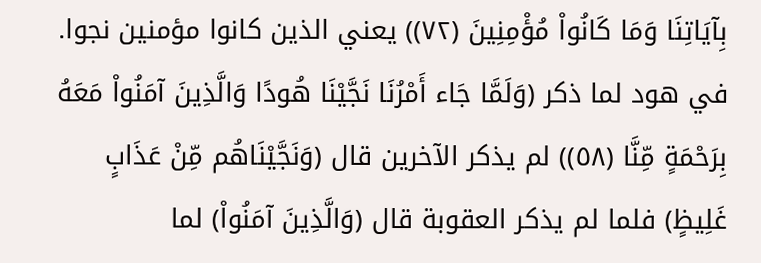بِآيَاتِنَا وَمَا كَانُواْ مُؤْمِنِينَ (٧۲)) يعني الذين كانوا مؤمنين نجوا. في هود لما ذكر (وَلَمَّا جَاء أَمْرُنَا نَجَّيْنَا هُودًا وَالَّذِينَ آمَنُواْ مَعَهُ بِرَحْمَةٍ مِّنَّا (٥٨)) لم يذكر الآخرين قال (وَنَجَّيْنَاهُم مِّنْ عَذَابٍ غَلِيظٍ) فلما لم يذكر العقوبة قال (وَالَّذِينَ آمَنُواْ) لما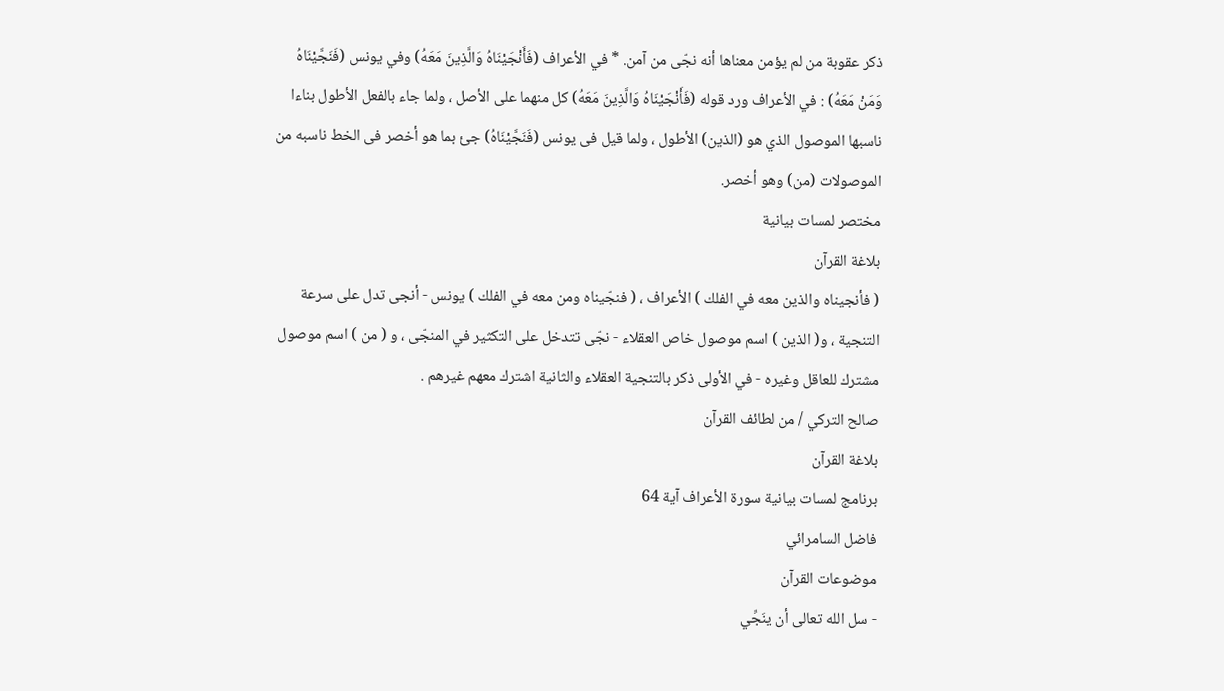ذكر عقوبة من لم يؤمن معناها أنه نجّى من آمن. * في الأعراف (فَأَنْجَيْنَاهُ وَالَّذِينَ مَعَهُ) وفي يونس (فَنَجَّيْنَاهُ وَمَنْ مَعَهُ) : في الأعراف ورد قوله (فَأَنْجَيْنَاهُ وَالَّذِينَ مَعَهُ) كل منهما على الأصل ، ولما جاء بالفعل الأطول بناءا ناسبها الموصول الذي هو (الذين) الأطول ، ولما قيل فى يونس (فَنَجَّيْنَاهُ) جئ بما هو أخصر فى الخط ناسبه من الموصولات (من) وهو أخصر.
مختصر لمسات بيانية
بلاغة القرآن
( فأنجيناه والذين معه في الفلك ) الأعراف ، ( فنجّيناه ومن معه في الفلك ) يونس - أنجى تدل على سرعة التنجية ، و( الذين ) اسم موصول خاص العقلاء - نجّى تتدخل على التكثير في المنجّى ، و ( من ) اسم موصول مشترك للعاقل وغيره - في الأولى ذكر بالتنجية العقلاء والثانية اشترك معهم غيرهم .
صالح التركي / من لطائف القرآن
بلاغة القرآن
برنامج لمسات بيانية سورة الأعراف آية 64
فاضل السامرائي
موضوعات القرآن
- سل الله تعالى أن ينَجِّي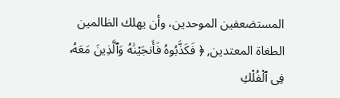المستضعفين الموحدين، وأن يهلك الظالمين الطغاة المعتدين, ﴿ فَكَذَّبُوهُ فَأَنجَيْنَٰهُ وَٱلَّذِينَ مَعَهُۥ فِى ٱلْفُلْكِ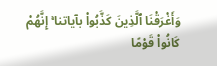وَأَغْرَقْنَا ٱلَّذِينَ كَذَّبُوا۟ بآياتنا ۚ إِنَّهُمْ كَانُوا۟ قَوْمًا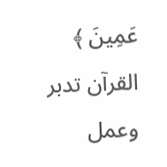عَمِينَ ﴾
القرآن تدبر وعمل